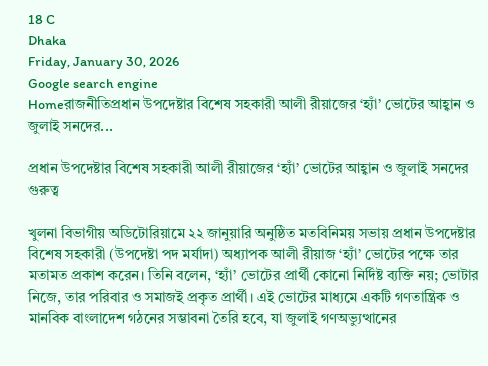18 C
Dhaka
Friday, January 30, 2026
Google search engine
Homeরাজনীতিপ্রধান উপদেষ্টার বিশেষ সহকারী আলী রীয়াজের ‘হ্যাঁ’ ভোটের আহ্বান ও জুলাই সনদের...

প্রধান উপদেষ্টার বিশেষ সহকারী আলী রীয়াজের ‘হ্যাঁ’ ভোটের আহ্বান ও জুলাই সনদের গুরুত্ব

খুলনা বিভাগীয় অডিটোরিয়ামে ২২ জানুয়ারি অনুষ্ঠিত মতবিনিময় সভায় প্রধান উপদেষ্টার বিশেষ সহকারী (উপদেষ্টা পদ মর্যাদা) অধ্যাপক আলী রীয়াজ ‘হ্যাঁ’ ভোটের পক্ষে তার মতামত প্রকাশ করেন। তিনি বলেন, ‘হ্যাঁ’ ভোটের প্রার্থী কোনো নির্দিষ্ট ব্যক্তি নয়; ভোটার নিজে, তার পরিবার ও সমাজই প্রকৃত প্রার্থী। এই ভোটের মাধ্যমে একটি গণতান্ত্রিক ও মানবিক বাংলাদেশ গঠনের সম্ভাবনা তৈরি হবে, যা জুলাই গণঅভ্যুত্থানের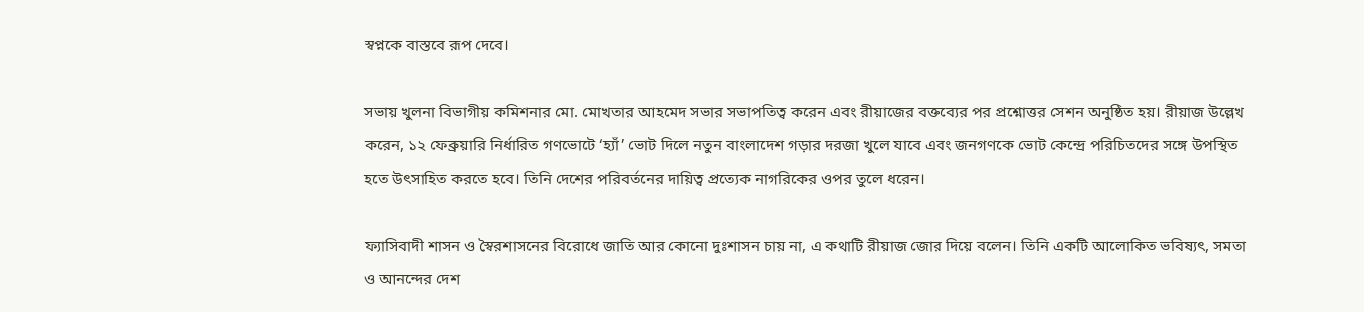স্বপ্নকে বাস্তবে রূপ দেবে।

সভায় খুলনা বিভাগীয় কমিশনার মো. মোখতার আহমেদ সভার সভাপতিত্ব করেন এবং রীয়াজের বক্তব্যের পর প্রশ্নোত্তর সেশন অনুষ্ঠিত হয়। রীয়াজ উল্লেখ করেন, ১২ ফেব্রুয়ারি নির্ধারিত গণভোটে ‘হ্যাঁ’ ভোট দিলে নতুন বাংলাদেশ গড়ার দরজা খুলে যাবে এবং জনগণকে ভোট কেন্দ্রে পরিচিতদের সঙ্গে উপস্থিত হতে উৎসাহিত করতে হবে। তিনি দেশের পরিবর্তনের দায়িত্ব প্রত্যেক নাগরিকের ওপর তুলে ধরেন।

ফ্যাসিবাদী শাসন ও স্বৈরশাসনের বিরোধে জাতি আর কোনো দুঃশাসন চায় না, এ কথাটি রীয়াজ জোর দিয়ে বলেন। তিনি একটি আলোকিত ভবিষ্যৎ, সমতা ও আনন্দের দেশ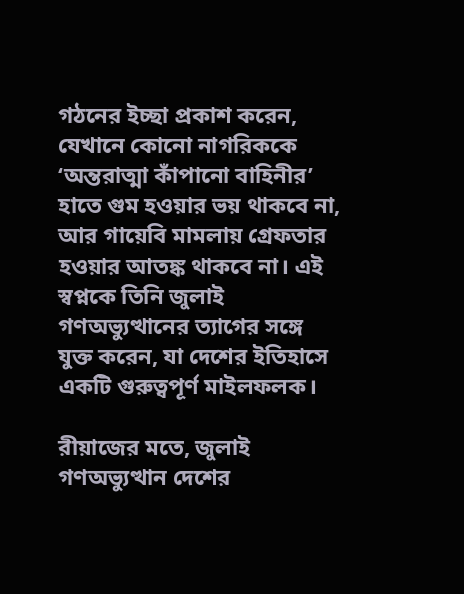গঠনের ইচ্ছা প্রকাশ করেন, যেখানে কোনো নাগরিককে ‘অন্তরাত্মা কাঁপানো বাহিনীর’ হাতে গুম হওয়ার ভয় থাকবে না, আর গায়েবি মামলায় গ্রেফতার হওয়ার আতঙ্ক থাকবে না। এই স্বপ্নকে তিনি জুলাই গণঅভ্যুত্থানের ত্যাগের সঙ্গে যুক্ত করেন, যা দেশের ইতিহাসে একটি গুরুত্বপূর্ণ মাইলফলক।

রীয়াজের মতে, জুলাই গণঅভ্যুত্থান দেশের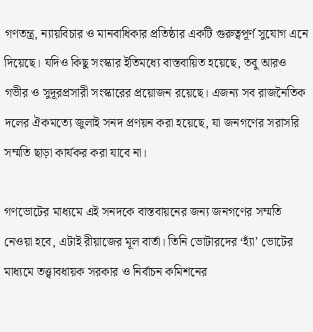গণতন্ত্র, ন্যায়বিচার ও মানবাধিকার প্রতিষ্ঠার একটি গুরুত্বপূর্ণ সুযোগ এনে দিয়েছে। যদিও কিছু সংস্কার ইতিমধ্যে বাস্তবায়িত হয়েছে, তবু আরও গভীর ও সুদূরপ্রসারী সংস্কারের প্রয়োজন রয়েছে। এজন্য সব রাজনৈতিক দলের ঐকমত্যে জুলাই সনদ প্রণয়ন করা হয়েছে, যা জনগণের সরাসরি সম্মতি ছাড়া কার্যকর করা যাবে না।

গণভোটের মাধ্যমে এই সনদকে বাস্তবায়নের জন্য জনগণের সম্মতি নেওয়া হবে, এটাই রীয়াজের মূল বার্তা। তিনি ভোটারদের ‘হ্যাঁ’ ভোটের মাধ্যমে তত্ত্বাবধায়ক সরকার ও নির্বাচন কমিশনের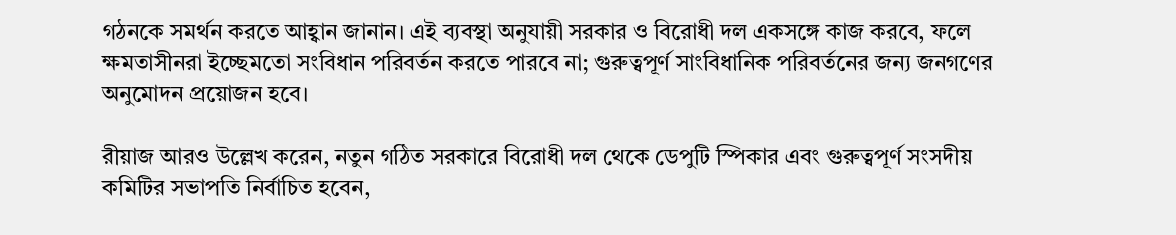গঠনকে সমর্থন করতে আহ্বান জানান। এই ব্যবস্থা অনুযায়ী সরকার ও বিরোধী দল একসঙ্গে কাজ করবে, ফলে ক্ষমতাসীনরা ইচ্ছেমতো সংবিধান পরিবর্তন করতে পারবে না; গুরুত্বপূর্ণ সাংবিধানিক পরিবর্তনের জন্য জনগণের অনুমোদন প্রয়োজন হবে।

রীয়াজ আরও উল্লেখ করেন, নতুন গঠিত সরকারে বিরোধী দল থেকে ডেপুটি স্পিকার এবং গুরুত্বপূর্ণ সংসদীয় কমিটির সভাপতি নির্বাচিত হবেন,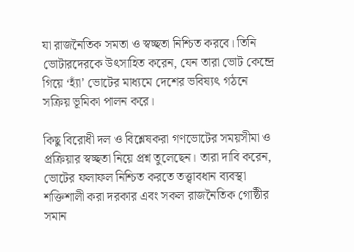যা রাজনৈতিক সমতা ও স্বচ্ছতা নিশ্চিত করবে। তিনি ভোটারদেরকে উৎসাহিত করেন, যেন তারা ভোট কেন্দ্রে গিয়ে ‘হ্যাঁ’ ভোটের মাধ্যমে দেশের ভবিষ্যৎ গঠনে সক্রিয় ভূমিকা পালন করে।

কিছু বিরোধী দল ও বিশ্লেষকরা গণভোটের সময়সীমা ও প্রক্রিয়ার স্বচ্ছতা নিয়ে প্রশ্ন তুলেছেন। তারা দাবি করেন, ভোটের ফলাফল নিশ্চিত করতে তত্ত্বাবধান ব্যবস্থা শক্তিশালী করা দরকার এবং সকল রাজনৈতিক গোষ্ঠীর সমান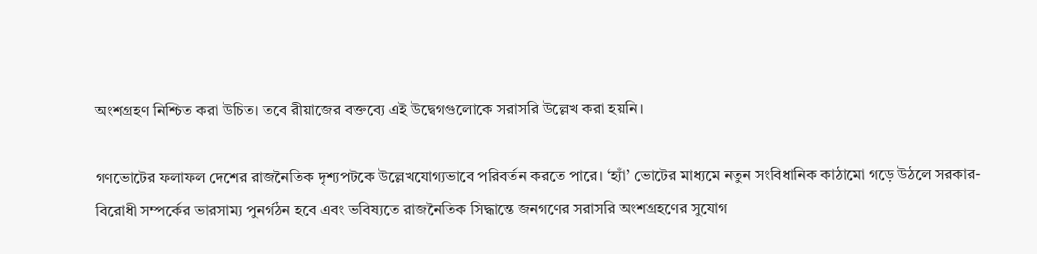অংশগ্রহণ নিশ্চিত করা উচিত। তবে রীয়াজের বক্তব্যে এই উদ্বেগগুলোকে সরাসরি উল্লেখ করা হয়নি।

গণভোটের ফলাফল দেশের রাজনৈতিক দৃশ্যপটকে উল্লেখযোগ্যভাবে পরিবর্তন করতে পারে। ‘হ্যাঁ’ ভোটের মাধ্যমে নতুন সংবিধানিক কাঠামো গড়ে উঠলে সরকার-বিরোধী সম্পর্কের ভারসাম্য পুনর্গঠন হবে এবং ভবিষ্যতে রাজনৈতিক সিদ্ধান্তে জনগণের সরাসরি অংশগ্রহণের সুযোগ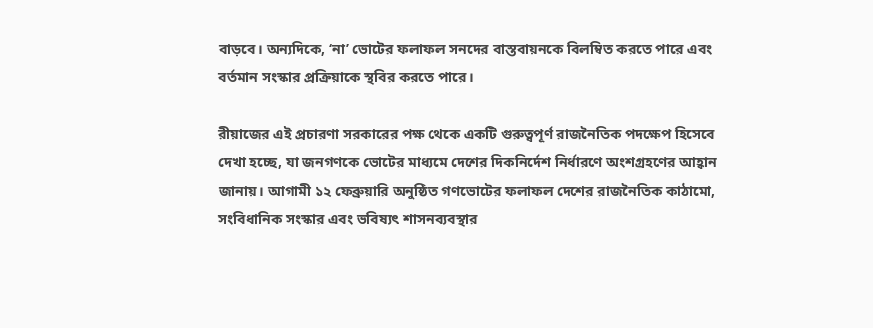বাড়বে। অন্যদিকে, ‘না’ ভোটের ফলাফল সনদের বাস্তবায়নকে বিলম্বিত করতে পারে এবং বর্তমান সংস্কার প্রক্রিয়াকে স্থবির করতে পারে।

রীয়াজের এই প্রচারণা সরকারের পক্ষ থেকে একটি গুরুত্বপূর্ণ রাজনৈতিক পদক্ষেপ হিসেবে দেখা হচ্ছে, যা জনগণকে ভোটের মাধ্যমে দেশের দিকনির্দেশ নির্ধারণে অংশগ্রহণের আহ্বান জানায়। আগামী ১২ ফেব্রুয়ারি অনুষ্ঠিত গণভোটের ফলাফল দেশের রাজনৈতিক কাঠামো, সংবিধানিক সংস্কার এবং ভবিষ্যৎ শাসনব্যবস্থার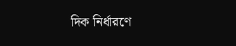দিক নির্ধারণে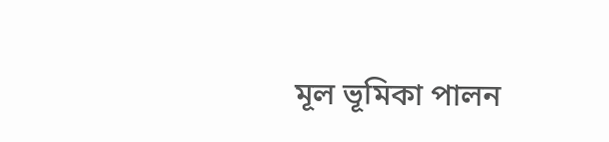মূল ভূমিকা পালন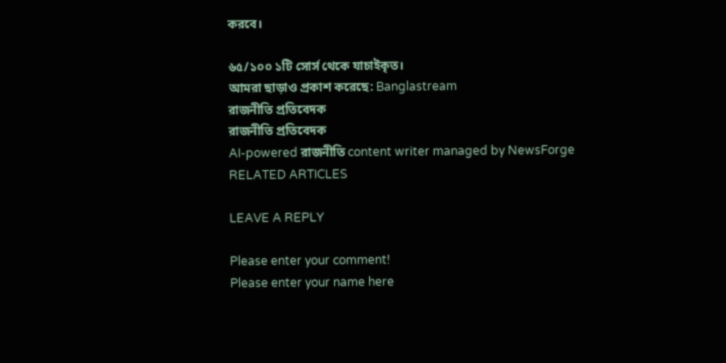করবে।

৬৫/১০০ ১টি সোর্স থেকে যাচাইকৃত।
আমরা ছাড়াও প্রকাশ করেছে: Banglastream
রাজনীতি প্রতিবেদক
রাজনীতি প্রতিবেদক
AI-powered রাজনীতি content writer managed by NewsForge
RELATED ARTICLES

LEAVE A REPLY

Please enter your comment!
Please enter your name here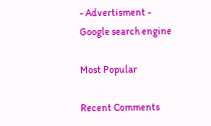- Advertisment -
Google search engine

Most Popular

Recent Comments